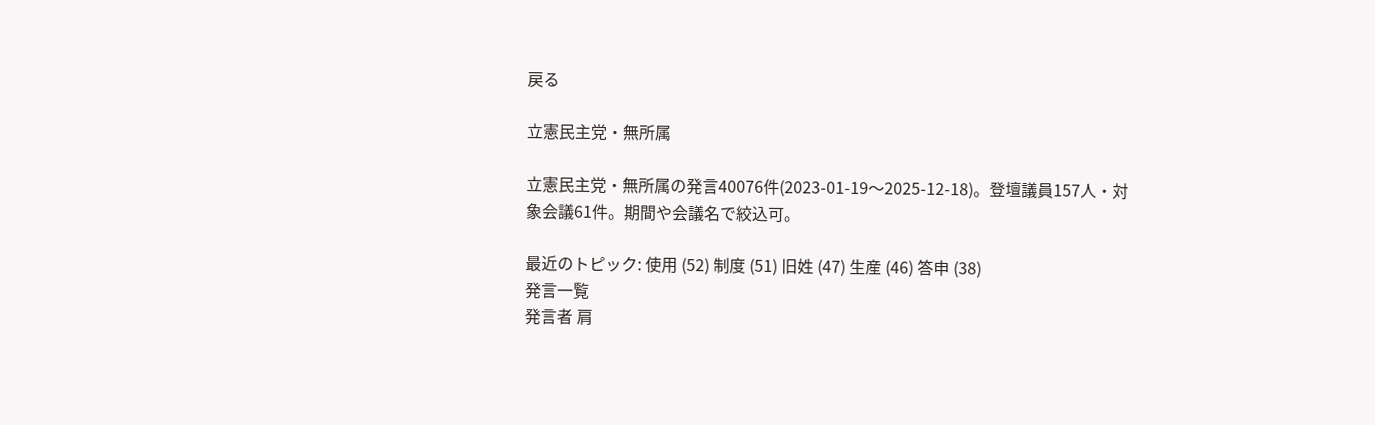戻る

立憲民主党・無所属

立憲民主党・無所属の発言40076件(2023-01-19〜2025-12-18)。登壇議員157人・対象会議61件。期間や会議名で絞込可。

最近のトピック: 使用 (52) 制度 (51) 旧姓 (47) 生産 (46) 答申 (38)
発言一覧
発言者 肩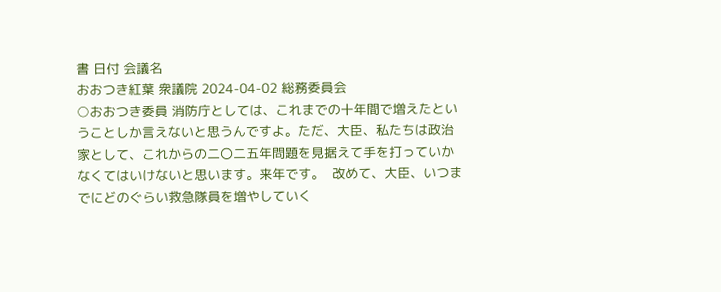書 日付 会議名
おおつき紅葉 衆議院 2024-04-02 総務委員会
○おおつき委員 消防庁としては、これまでの十年間で増えたということしか言えないと思うんですよ。ただ、大臣、私たちは政治家として、これからの二〇二五年問題を見据えて手を打っていかなくてはいけないと思います。来年です。  改めて、大臣、いつまでにどのぐらい救急隊員を増やしていく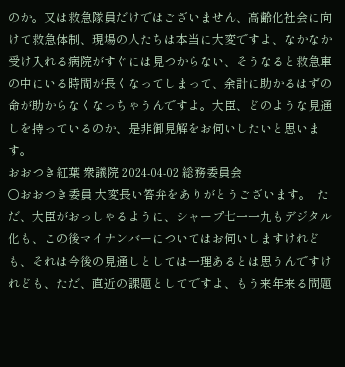のか。又は救急隊員だけではございません、高齢化社会に向けて救急体制、現場の人たちは本当に大変ですよ、なかなか受け入れる病院がすぐには見つからない、そうなると救急車の中にいる時間が長くなってしまって、余計に助かるはずの命が助からなくなっちゃうんですよ。大臣、どのような見通しを持っているのか、是非御見解をお伺いしたいと思います。
おおつき紅葉 衆議院 2024-04-02 総務委員会
○おおつき委員 大変長い答弁をありがとうございます。  ただ、大臣がおっしゃるように、シャープ七一一九もデジタル化も、この後マイナンバーについてはお伺いしますけれども、それは今後の見通しとしては一理あるとは思うんですけれども、ただ、直近の課題としてですよ、もう来年来る問題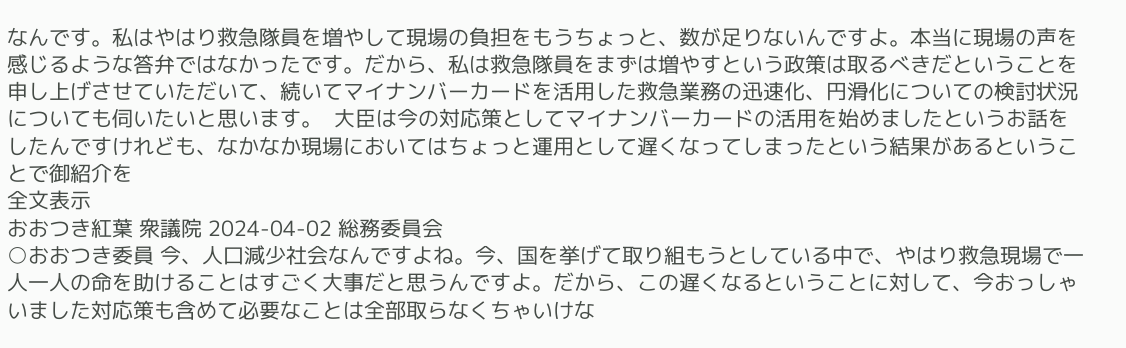なんです。私はやはり救急隊員を増やして現場の負担をもうちょっと、数が足りないんですよ。本当に現場の声を感じるような答弁ではなかったです。だから、私は救急隊員をまずは増やすという政策は取るべきだということを申し上げさせていただいて、続いてマイナンバーカードを活用した救急業務の迅速化、円滑化についての検討状況についても伺いたいと思います。  大臣は今の対応策としてマイナンバーカードの活用を始めましたというお話をしたんですけれども、なかなか現場においてはちょっと運用として遅くなってしまったという結果があるということで御紹介を
全文表示
おおつき紅葉 衆議院 2024-04-02 総務委員会
○おおつき委員 今、人口減少社会なんですよね。今、国を挙げて取り組もうとしている中で、やはり救急現場で一人一人の命を助けることはすごく大事だと思うんですよ。だから、この遅くなるということに対して、今おっしゃいました対応策も含めて必要なことは全部取らなくちゃいけな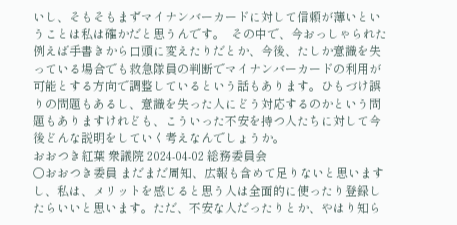いし、そもそもまずマイナンバーカードに対して信頼が薄いということは私は確かだと思うんです。  その中で、今おっしゃられた例えば手書きから口頭に変えたりだとか、今後、たしか意識を失っている場合でも救急隊員の判断でマイナンバーカードの利用が可能とする方向で調整しているという話もあります。ひもづけ誤りの問題もあるし、意識を失った人にどう対応するのかという問題もありますけれども、こういった不安を持つ人たちに対して今後どんな説明をしていく考えなんでしょうか。
おおつき紅葉 衆議院 2024-04-02 総務委員会
○おおつき委員 まだまだ周知、広報も含めて足りないと思いますし、私は、メリットを感じると思う人は全面的に使ったり登録したらいいと思います。ただ、不安な人だったりとか、やはり知ら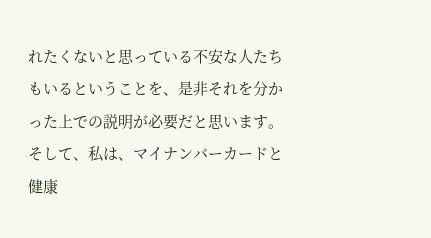れたくないと思っている不安な人たちもいるということを、是非それを分かった上での説明が必要だと思います。  そして、私は、マイナンバーカードと健康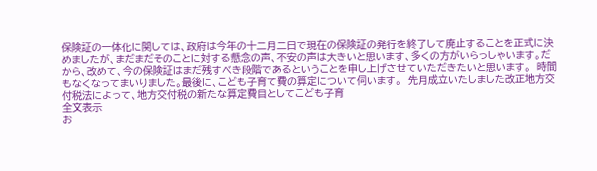保険証の一体化に関しては、政府は今年の十二月二日で現在の保険証の発行を終了して廃止することを正式に決めましたが、まだまだそのことに対する懸念の声、不安の声は大きいと思います、多くの方がいらっしゃいます。だから、改めて、今の保険証はまだ残すべき段階であるということを申し上げさせていただきたいと思います。  時間もなくなってまいりました。最後に、こども子育て費の算定について伺います。  先月成立いたしました改正地方交付税法によって、地方交付税の新たな算定費目としてこども子育
全文表示
お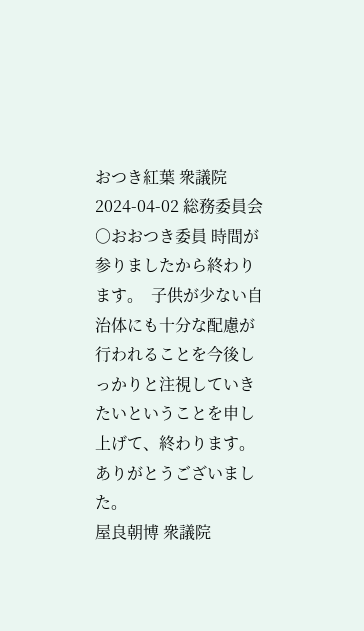おつき紅葉 衆議院 2024-04-02 総務委員会
○おおつき委員 時間が参りましたから終わります。  子供が少ない自治体にも十分な配慮が行われることを今後しっかりと注視していきたいということを申し上げて、終わります。ありがとうございました。
屋良朝博 衆議院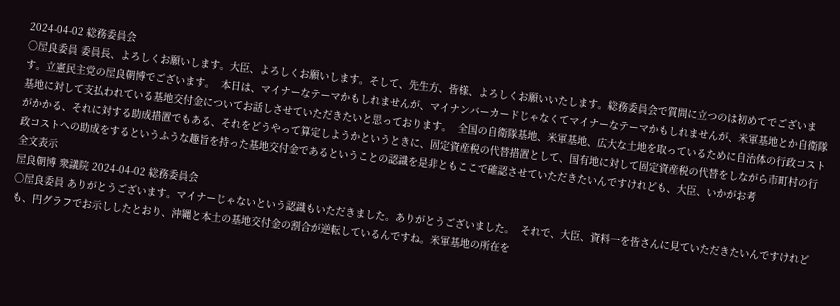2024-04-02 総務委員会
○屋良委員 委員長、よろしくお願いします。大臣、よろしくお願いします。そして、先生方、皆様、よろしくお願いいたします。総務委員会で質問に立つのは初めてでございます。立憲民主党の屋良朝博でございます。  本日は、マイナーなテーマかもしれませんが、マイナンバーカードじゃなくてマイナーなテーマかもしれませんが、米軍基地とか自衛隊基地に対して支払われている基地交付金についてお話しさせていただきたいと思っております。  全国の自衛隊基地、米軍基地、広大な土地を取っているために自治体の行政コストがかかる、それに対する助成措置でもある、それをどうやって算定しようかというときに、固定資産税の代替措置として、国有地に対して固定資産税の代替をしながら市町村の行政コストへの助成をするというふうな趣旨を持った基地交付金であるということの認識を是非ともここで確認させていただきたいんですけれども、大臣、いかがお考
全文表示
屋良朝博 衆議院 2024-04-02 総務委員会
○屋良委員 ありがとうございます。マイナーじゃないという認識もいただきました。ありがとうございました。  それで、大臣、資料一を皆さんに見ていただきたいんですけれども、円グラフでお示ししたとおり、沖縄と本土の基地交付金の割合が逆転しているんですね。米軍基地の所在を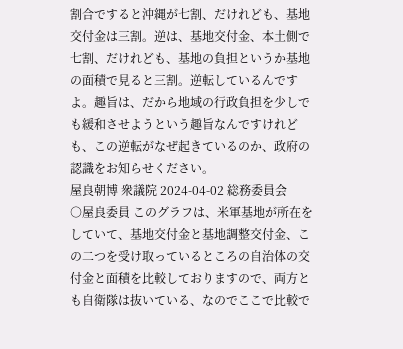割合ですると沖縄が七割、だけれども、基地交付金は三割。逆は、基地交付金、本土側で七割、だけれども、基地の負担というか基地の面積で見ると三割。逆転しているんですよ。趣旨は、だから地域の行政負担を少しでも緩和させようという趣旨なんですけれども、この逆転がなぜ起きているのか、政府の認識をお知らせください。
屋良朝博 衆議院 2024-04-02 総務委員会
○屋良委員 このグラフは、米軍基地が所在をしていて、基地交付金と基地調整交付金、この二つを受け取っているところの自治体の交付金と面積を比較しておりますので、両方とも自衛隊は抜いている、なのでここで比較で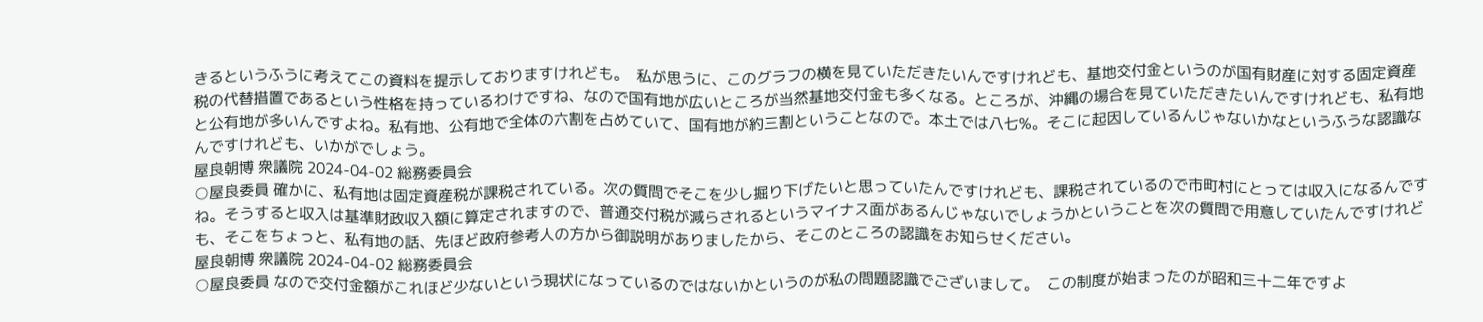きるというふうに考えてこの資料を提示しておりますけれども。  私が思うに、このグラフの横を見ていただきたいんですけれども、基地交付金というのが国有財産に対する固定資産税の代替措置であるという性格を持っているわけですね、なので国有地が広いところが当然基地交付金も多くなる。ところが、沖縄の場合を見ていただきたいんですけれども、私有地と公有地が多いんですよね。私有地、公有地で全体の六割を占めていて、国有地が約三割ということなので。本土では八七%。そこに起因しているんじゃないかなというふうな認識なんですけれども、いかがでしょう。
屋良朝博 衆議院 2024-04-02 総務委員会
○屋良委員 確かに、私有地は固定資産税が課税されている。次の質問でそこを少し掘り下げたいと思っていたんですけれども、課税されているので市町村にとっては収入になるんですね。そうすると収入は基準財政収入額に算定されますので、普通交付税が減らされるというマイナス面があるんじゃないでしょうかということを次の質問で用意していたんですけれども、そこをちょっと、私有地の話、先ほど政府参考人の方から御説明がありましたから、そこのところの認識をお知らせください。
屋良朝博 衆議院 2024-04-02 総務委員会
○屋良委員 なので交付金額がこれほど少ないという現状になっているのではないかというのが私の問題認識でございまして。  この制度が始まったのが昭和三十二年ですよ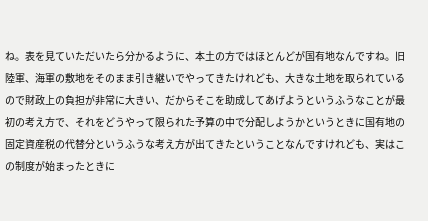ね。表を見ていただいたら分かるように、本土の方ではほとんどが国有地なんですね。旧陸軍、海軍の敷地をそのまま引き継いでやってきたけれども、大きな土地を取られているので財政上の負担が非常に大きい、だからそこを助成してあげようというふうなことが最初の考え方で、それをどうやって限られた予算の中で分配しようかというときに国有地の固定資産税の代替分というふうな考え方が出てきたということなんですけれども、実はこの制度が始まったときに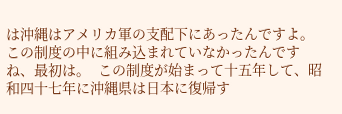は沖縄はアメリカ軍の支配下にあったんですよ。この制度の中に組み込まれていなかったんですね、最初は。  この制度が始まって十五年して、昭和四十七年に沖縄県は日本に復帰す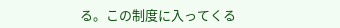る。この制度に入ってくる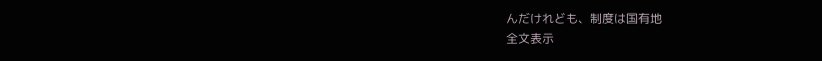んだけれども、制度は国有地
全文表示